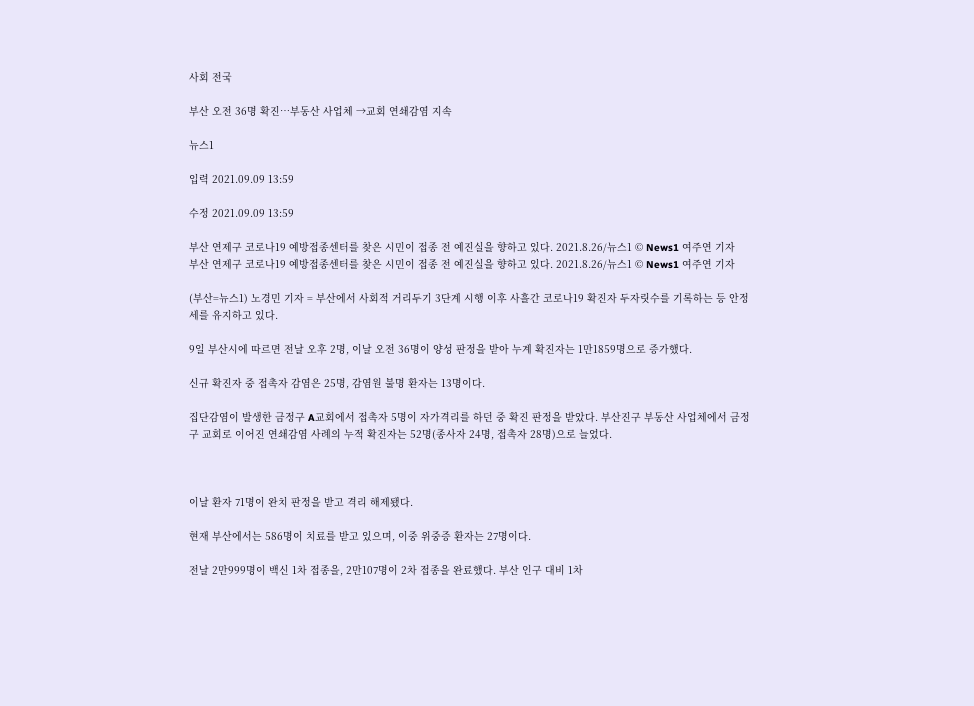사회 전국

부산 오전 36명 확진…부동산 사업체 →교회 연쇄감염 지속

뉴스1

입력 2021.09.09 13:59

수정 2021.09.09 13:59

부산 연제구 코로나19 예방접종센터를 찾은 시민이 접종 전 예진실을 향하고 있다. 2021.8.26/뉴스1 © News1 여주연 기자
부산 연제구 코로나19 예방접종센터를 찾은 시민이 접종 전 예진실을 향하고 있다. 2021.8.26/뉴스1 © News1 여주연 기자

(부산=뉴스1) 노경민 기자 = 부산에서 사회적 거리두기 3단계 시행 이후 사흘간 코로나19 확진자 두자릿수를 기록하는 등 안정세를 유지하고 있다.

9일 부산시에 따르면 전날 오후 2명, 이날 오전 36명이 양성 판정을 받아 누계 확진자는 1만1859명으로 증가했다.

신규 확진자 중 접촉자 감염은 25명, 감염원 불명 환자는 13명이다.

집단감염이 발생한 금정구 A교회에서 접촉자 5명이 자가격리를 하던 중 확진 판정을 받았다. 부산진구 부동산 사업체에서 금정구 교회로 이어진 연쇄감염 사례의 누적 확진자는 52명(종사자 24명, 접촉자 28명)으로 늘었다.



이날 환자 71명이 완치 판정을 받고 격리 해제됐다.

현재 부산에서는 586명이 치료를 받고 있으며, 이중 위중증 환자는 27명이다.

전날 2만999명이 백신 1차 접종을, 2만107명이 2차 접종을 완료했다. 부산 인구 대비 1차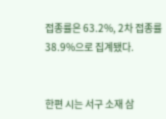접종률은 63.2%, 2차 접종률 38.9%으로 집계됐다.


한편 시는 서구 소재 삼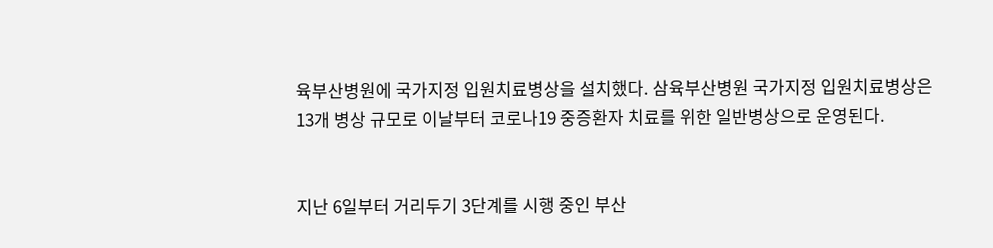육부산병원에 국가지정 입원치료병상을 설치했다. 삼육부산병원 국가지정 입원치료병상은 13개 병상 규모로 이날부터 코로나19 중증환자 치료를 위한 일반병상으로 운영된다.


지난 6일부터 거리두기 3단계를 시행 중인 부산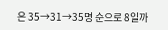은 35→31→35명 순으로 8일까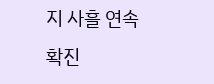지 사흘 연속 확진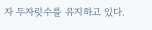자 두자릿수를 유지하고 있다.